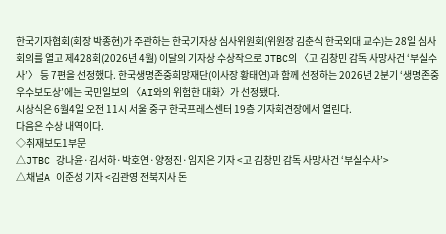한국기자협회(회장 박종현)가 주관하는 한국기자상 심사위원회(위원장 김춘식 한국외대 교수)는 28일 심사 회의를 열고 제428회(2026년 4월) 이달의 기자상 수상작으로 JTBC의 〈고 김창민 감독 사망사건 ‘부실수사’〉 등 7편을 선정했다. 한국생명존중희망재단(이사장 황태연)과 함께 선정하는 2026년 2분기 ‘생명존중 우수보도상’에는 국민일보의 〈AI와의 위험한 대화〉가 선정됐다.
시상식은 6월4일 오전 11시 서울 중구 한국프레스센터 19층 기자회견장에서 열린다.
다음은 수상 내역이다.
◇취재보도1부문
△JTBC 강나윤·김서하·박호연·양정진·임지은 기자 <고 김창민 감독 사망사건 ‘부실수사’>
△채널A 이준성 기자 <김관영 전북지사 돈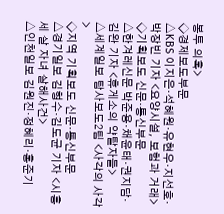봉투 의혹>
◇경제보도부문
△KBS 이지은·석혜원·유현우·지선호·박장빈 기자 <요양시설, 보험과 거래>
◇기획보도 신문·통신부문
△한겨레신문 박준용·채윤태·권지담·김완 기자 <휴게소의 약탈자들>
△세계일보 탐사보도2팀 <사각의 사각>
◇지역 기획보도 신문·통신부문
△경기일보 김형수·김도균 기자 <시흥 세 살 자녀 살해사건>
△인천일보 김원진·정혜리·홍준기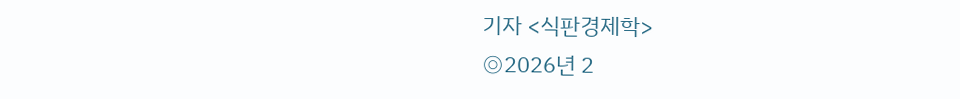기자 <식판경제학>
◎2026년 2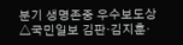분기 생명존중 우수보도상
△국민일보 김판·김지훈·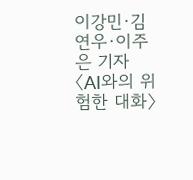이강민·김연우·이주은 기자 〈AI와의 위험한 대화〉